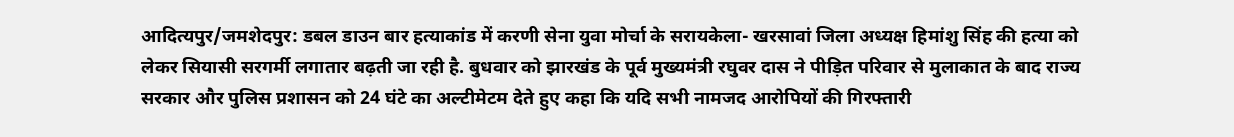आदित्यपुर/जमशेदपुर: डबल डाउन बार हत्याकांड में करणी सेना युवा मोर्चा के सरायकेला- खरसावां जिला अध्यक्ष हिमांशु सिंह की हत्या को लेकर सियासी सरगर्मी लगातार बढ़ती जा रही है. बुधवार को झारखंड के पूर्व मुख्यमंत्री रघुवर दास ने पीड़ित परिवार से मुलाकात के बाद राज्य सरकार और पुलिस प्रशासन को 24 घंटे का अल्टीमेटम देते हुए कहा कि यदि सभी नामजद आरोपियों की गिरफ्तारी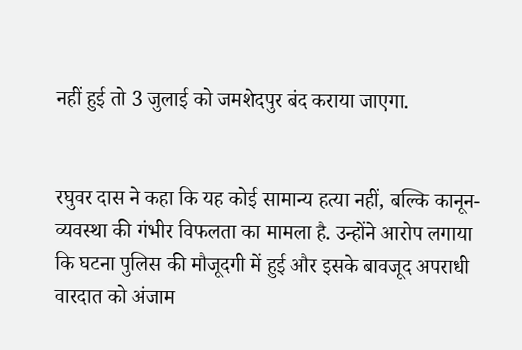नहीं हुई तो 3 जुलाई को जमशेदपुर बंद कराया जाएगा.


रघुवर दास ने कहा कि यह कोई सामान्य हत्या नहीं, बल्कि कानून- व्यवस्था की गंभीर विफलता का मामला है. उन्होंने आरोप लगाया कि घटना पुलिस की मौजूदगी में हुई और इसके बावजूद अपराधी वारदात को अंजाम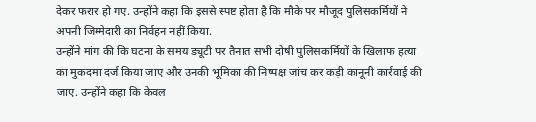देकर फरार हो गए. उन्होंने कहा कि इससे स्पष्ट होता है कि मौके पर मौजूद पुलिसकर्मियों ने अपनी जिम्मेदारी का निर्वहन नहीं किया.
उन्होंने मांग की कि घटना के समय ड्यूटी पर तैनात सभी दोषी पुलिसकर्मियों के खिलाफ हत्या का मुकदमा दर्ज किया जाए और उनकी भूमिका की निष्पक्ष जांच कर कड़ी कानूनी कार्रवाई की जाए. उन्होंने कहा कि केवल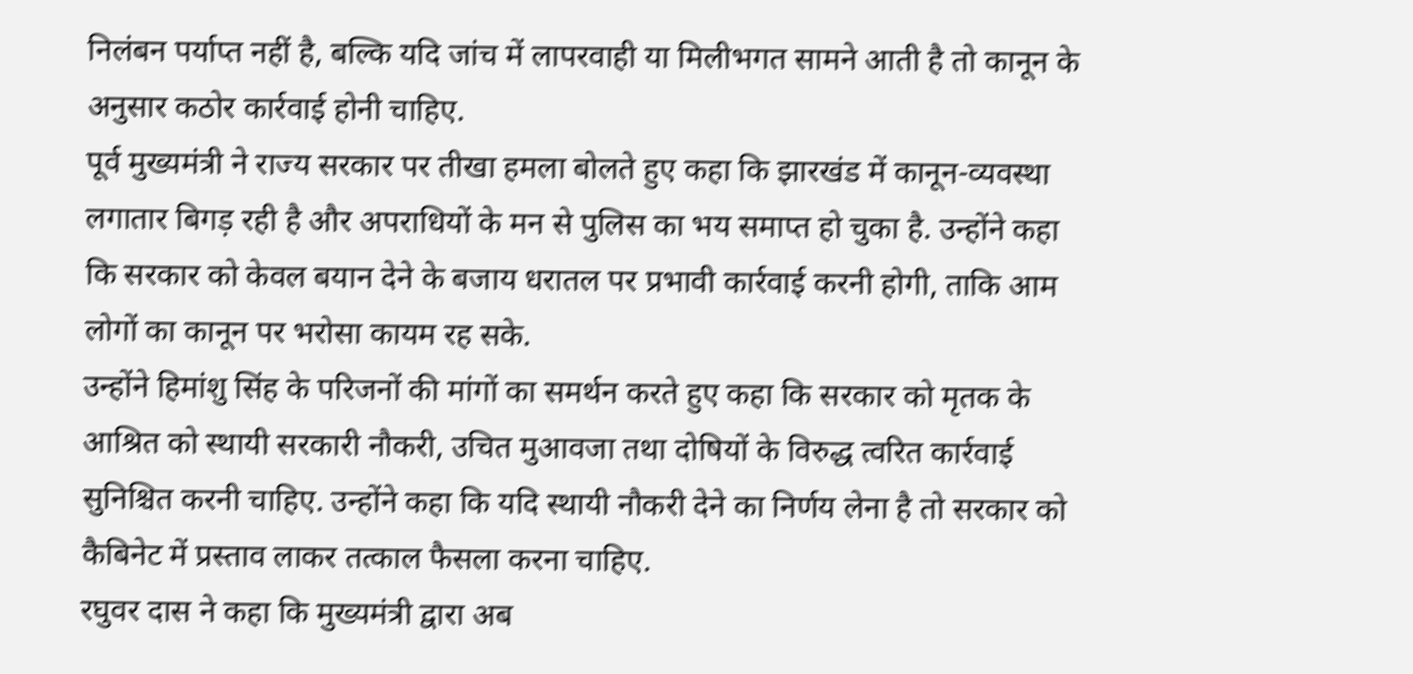निलंबन पर्याप्त नहीं है, बल्कि यदि जांच में लापरवाही या मिलीभगत सामने आती है तो कानून के अनुसार कठोर कार्रवाई होनी चाहिए.
पूर्व मुख्यमंत्री ने राज्य सरकार पर तीखा हमला बोलते हुए कहा कि झारखंड में कानून-व्यवस्था लगातार बिगड़ रही है और अपराधियों के मन से पुलिस का भय समाप्त हो चुका है. उन्होंने कहा कि सरकार को केवल बयान देने के बजाय धरातल पर प्रभावी कार्रवाई करनी होगी, ताकि आम लोगों का कानून पर भरोसा कायम रह सके.
उन्होंने हिमांशु सिंह के परिजनों की मांगों का समर्थन करते हुए कहा कि सरकार को मृतक के आश्रित को स्थायी सरकारी नौकरी, उचित मुआवजा तथा दोषियों के विरुद्ध त्वरित कार्रवाई सुनिश्चित करनी चाहिए. उन्होंने कहा कि यदि स्थायी नौकरी देने का निर्णय लेना है तो सरकार को कैबिनेट में प्रस्ताव लाकर तत्काल फैसला करना चाहिए.
रघुवर दास ने कहा कि मुख्यमंत्री द्वारा अब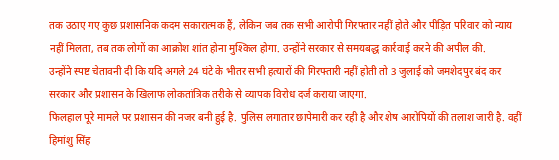तक उठाए गए कुछ प्रशासनिक कदम सकारात्मक हैं, लेकिन जब तक सभी आरोपी गिरफ्तार नहीं होते और पीड़ित परिवार को न्याय नहीं मिलता, तब तक लोगों का आक्रोश शांत होना मुश्किल होगा. उन्होंने सरकार से समयबद्ध कार्रवाई करने की अपील की.
उन्होंने स्पष्ट चेतावनी दी कि यदि अगले 24 घंटे के भीतर सभी हत्यारों की गिरफ्तारी नहीं होती तो 3 जुलाई को जमशेदपुर बंद कर सरकार और प्रशासन के खिलाफ लोकतांत्रिक तरीके से व्यापक विरोध दर्ज कराया जाएगा.
फिलहाल पूरे मामले पर प्रशासन की नजर बनी हुई है. पुलिस लगातार छापेमारी कर रही है और शेष आरोपियों की तलाश जारी है. वहीं हिमांशु सिंह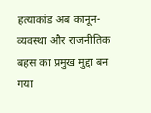हत्याकांड अब कानून- व्यवस्था और राजनीतिक बहस का प्रमुख मुद्दा बन गया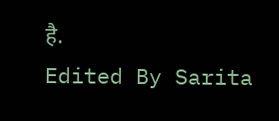है.
Edited By Sarita